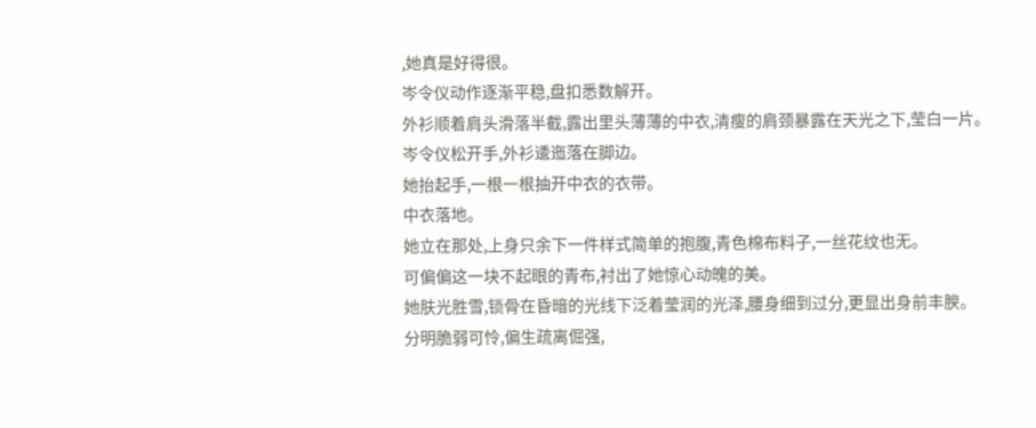,她真是好得很。
岑令仪动作逐渐平稳,盘扣悉数解开。
外衫顺着肩头滑落半截,露出里头薄薄的中衣,清瘦的肩颈暴露在天光之下,莹白一片。
岑令仪松开手,外衫逶迤落在脚边。
她抬起手,一根一根抽开中衣的衣带。
中衣落地。
她立在那处,上身只余下一件样式简单的抱腹,青色棉布料子,一丝花纹也无。
可偏偏这一块不起眼的青布,衬出了她惊心动魄的美。
她肤光胜雪,锁骨在昏暗的光线下泛着莹润的光泽,腰身细到过分,更显出身前丰腴。
分明脆弱可怜,偏生疏离倔强,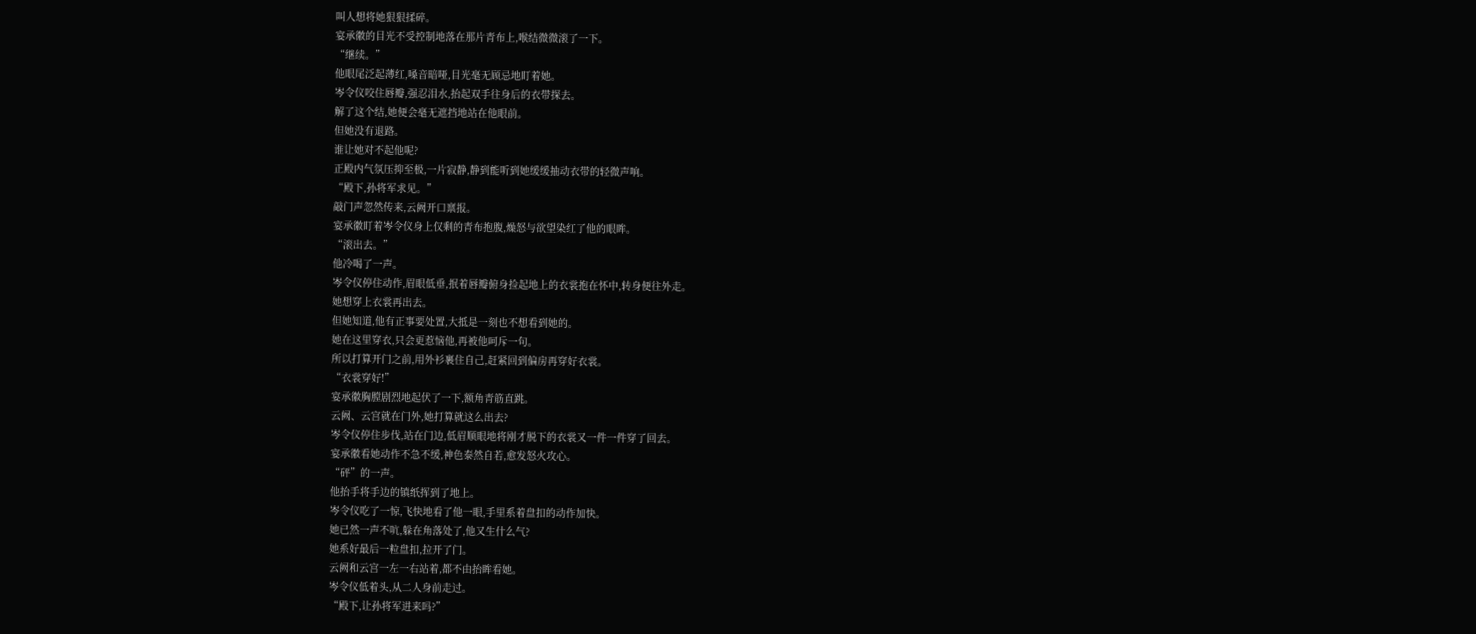叫人想将她狠狠揉碎。
宴承徽的目光不受控制地落在那片青布上,喉结微微滚了一下。
“继续。”
他眼尾泛起薄红,嗓音暗哑,目光毫无顾忌地盯着她。
岑令仪咬住唇瓣,强忍泪水,抬起双手往身后的衣带探去。
解了这个结,她便会毫无遮挡地站在他眼前。
但她没有退路。
谁让她对不起他呢?
正殿内气氛压抑至极,一片寂静,静到能听到她缓缓抽动衣带的轻微声响。
“殿下,孙将军求见。”
敲门声忽然传来,云阙开口禀报。
宴承徽盯着岑令仪身上仅剩的青布抱腹,燥怒与欲望染红了他的眼眸。
“滚出去。”
他冷喝了一声。
岑令仪停住动作,眉眼低垂,抿着唇瓣俯身捡起地上的衣裳抱在怀中,转身便往外走。
她想穿上衣裳再出去。
但她知道,他有正事要处置,大抵是一刻也不想看到她的。
她在这里穿衣,只会更惹恼他,再被他呵斥一句。
所以打算开门之前,用外衫裹住自己,赶紧回到偏房再穿好衣裳。
“衣裳穿好!”
宴承徽胸膛剧烈地起伏了一下,额角青筋直跳。
云阙、云宫就在门外,她打算就这么出去?
岑令仪停住步伐,站在门边,低眉顺眼地将刚才脱下的衣裳又一件一件穿了回去。
宴承徽看她动作不急不缓,神色泰然自若,愈发怒火攻心。
“砰”的一声。
他抬手将手边的镇纸挥到了地上。
岑令仪吃了一惊,飞快地看了他一眼,手里系着盘扣的动作加快。
她已然一声不吭,躲在角落处了,他又生什么气?
她系好最后一粒盘扣,拉开了门。
云阙和云宫一左一右站着,都不由抬眸看她。
岑令仪低着头,从二人身前走过。
“殿下,让孙将军进来吗?”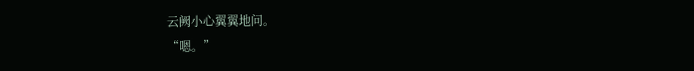云阙小心翼翼地问。
“嗯。”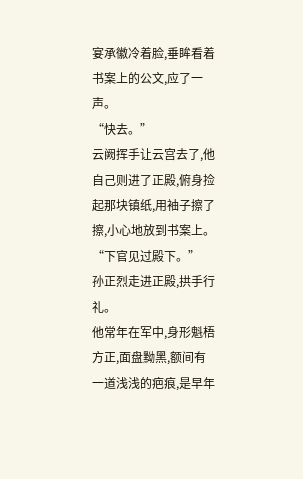宴承徽冷着脸,垂眸看着书案上的公文,应了一声。
“快去。”
云阙挥手让云宫去了,他自己则进了正殿,俯身捡起那块镇纸,用袖子擦了擦,小心地放到书案上。
“下官见过殿下。”
孙正烈走进正殿,拱手行礼。
他常年在军中,身形魁梧方正,面盘黝黑,额间有一道浅浅的疤痕,是早年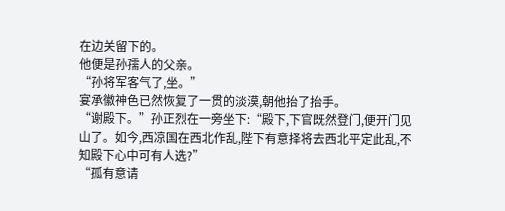在边关留下的。
他便是孙孺人的父亲。
“孙将军客气了,坐。”
宴承徽神色已然恢复了一贯的淡漠,朝他抬了抬手。
“谢殿下。”孙正烈在一旁坐下:“殿下,下官既然登门,便开门见山了。如今,西凉国在西北作乱,陛下有意择将去西北平定此乱,不知殿下心中可有人选?”
“孤有意请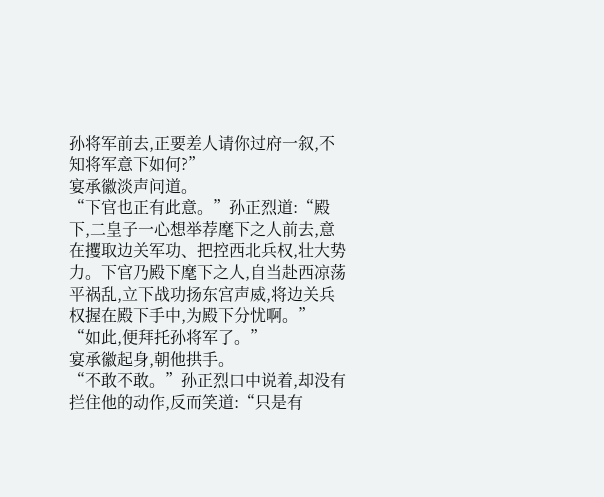孙将军前去,正要差人请你过府一叙,不知将军意下如何?”
宴承徽淡声问道。
“下官也正有此意。”孙正烈道:“殿下,二皇子一心想举荐麾下之人前去,意在攫取边关军功、把控西北兵权,壮大势力。下官乃殿下麾下之人,自当赴西凉荡平祸乱,立下战功扬东宫声威,将边关兵权握在殿下手中,为殿下分忧啊。”
“如此,便拜托孙将军了。”
宴承徽起身,朝他拱手。
“不敢不敢。”孙正烈口中说着,却没有拦住他的动作,反而笑道:“只是有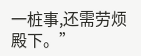一桩事,还需劳烦殿下。”